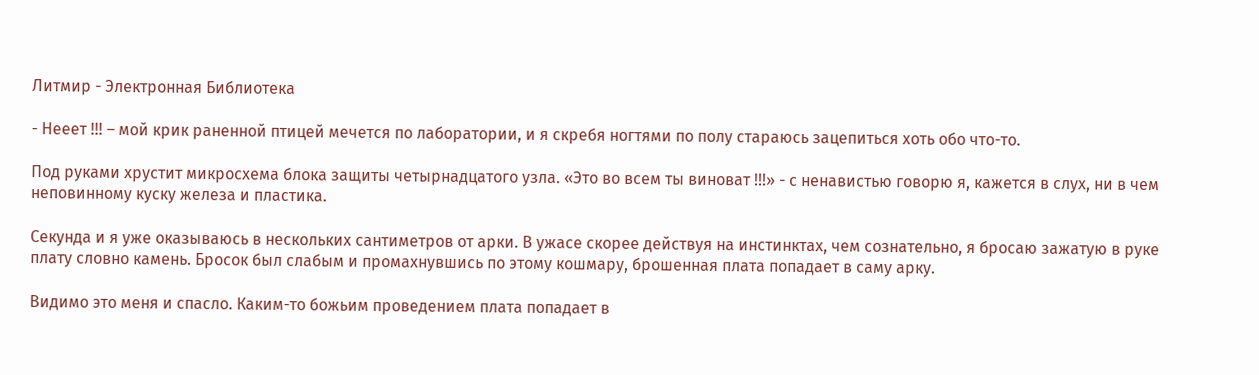Литмир - Электронная Библиотека

- Нееет !!! – мой крик раненной птицей мечется по лаборатории, и я скребя ногтями по полу стараюсь зацепиться хоть обо что-то.

Под руками хрустит микросхема блока защиты четырнадцатого узла. «Это во всем ты виноват !!!» - с ненавистью говорю я, кажется в слух, ни в чем неповинному куску железа и пластика.

Секунда и я уже оказываюсь в нескольких сантиметров от арки. В ужасе скорее действуя на инстинктах, чем сознательно, я бросаю зажатую в руке плату словно камень. Бросок был слабым и промахнувшись по этому кошмару, брошенная плата попадает в саму арку.

Видимо это меня и спасло. Каким-то божьим проведением плата попадает в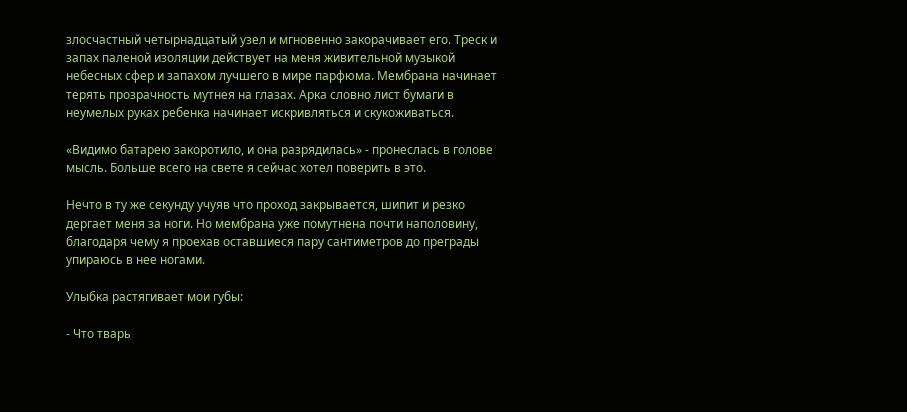злосчастный четырнадцатый узел и мгновенно закорачивает его. Треск и запах паленой изоляции действует на меня живительной музыкой небесных сфер и запахом лучшего в мире парфюма. Мембрана начинает терять прозрачность мутнея на глазах. Арка словно лист бумаги в неумелых руках ребенка начинает искривляться и скукоживаться.

«Видимо батарею закоротило, и она разрядилась» - пронеслась в голове мысль. Больше всего на свете я сейчас хотел поверить в это.

Нечто в ту же секунду учуяв что проход закрывается, шипит и резко дергает меня за ноги. Но мембрана уже помутнена почти наполовину, благодаря чему я проехав оставшиеся пару сантиметров до преграды упираюсь в нее ногами.

Улыбка растягивает мои губы:

- Что тварь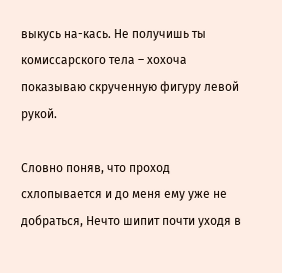выкусь на-кась. Не получишь ты комиссарского тела – хохоча показываю скрученную фигуру левой рукой.

Словно поняв, что проход схлопывается и до меня ему уже не добраться, Нечто шипит почти уходя в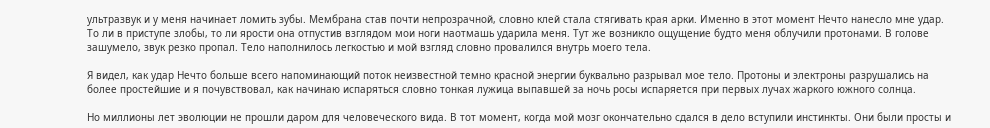ультразвук и у меня начинает ломить зубы. Мембрана став почти непрозрачной, словно клей стала стягивать края арки. Именно в этот момент Нечто нанесло мне удар. То ли в приступе злобы, то ли ярости она отпустив взглядом мои ноги наотмашь ударила меня. Тут же возникло ощущение будто меня облучили протонами. В голове зашумело, звук резко пропал. Тело наполнилось легкостью и мой взгляд словно провалился внутрь моего тела.

Я видел, как удар Нечто больше всего напоминающий поток неизвестной темно красной энергии буквально разрывал мое тело. Протоны и электроны разрушались на более простейшие и я почувствовал, как начинаю испаряться словно тонкая лужица выпавшей за ночь росы испаряется при первых лучах жаркого южного солнца.

Но миллионы лет эволюции не прошли даром для человеческого вида. В тот момент, когда мой мозг окончательно сдался в дело вступили инстинкты. Они были просты и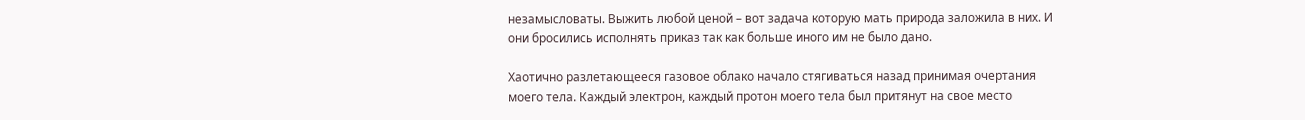незамысловаты. Выжить любой ценой – вот задача которую мать природа заложила в них. И они бросились исполнять приказ так как больше иного им не было дано.

Хаотично разлетающееся газовое облако начало стягиваться назад принимая очертания моего тела. Каждый электрон, каждый протон моего тела был притянут на свое место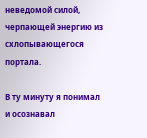неведомой силой, черпающей энергию из схлопывающегося портала.

В ту минуту я понимал и осознавал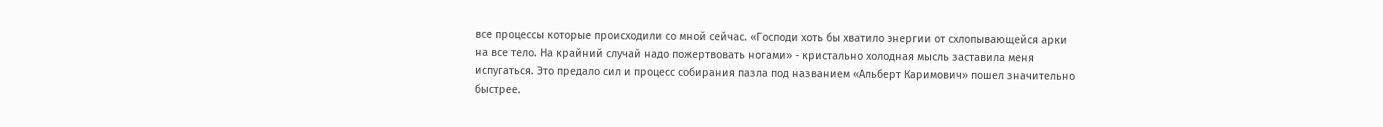все процессы которые происходили со мной сейчас. «Господи хоть бы хватило энергии от схлопывающейся арки на все тело. На крайний случай надо пожертвовать ногами» - кристально холодная мысль заставила меня испугаться. Это предало сил и процесс собирания пазла под названием «Альберт Каримович» пошел значительно быстрее.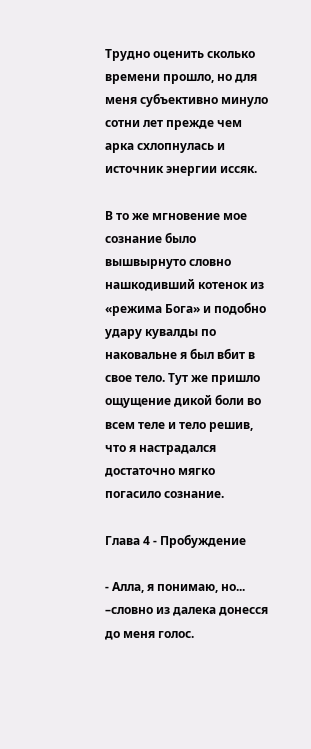Трудно оценить сколько времени прошло, но для меня субъективно минуло сотни лет прежде чем арка схлопнулась и источник энергии иссяк.

В то же мгновение мое сознание было вышвырнуто словно нашкодивший котенок из «режима Бога» и подобно удару кувалды по наковальне я был вбит в свое тело. Тут же пришло ощущение дикой боли во всем теле и тело решив, что я настрадался достаточно мягко погасило сознание.

Глава 4 - Пробуждение

- Алла, я понимаю, но... –словно из далека донесся до меня голос.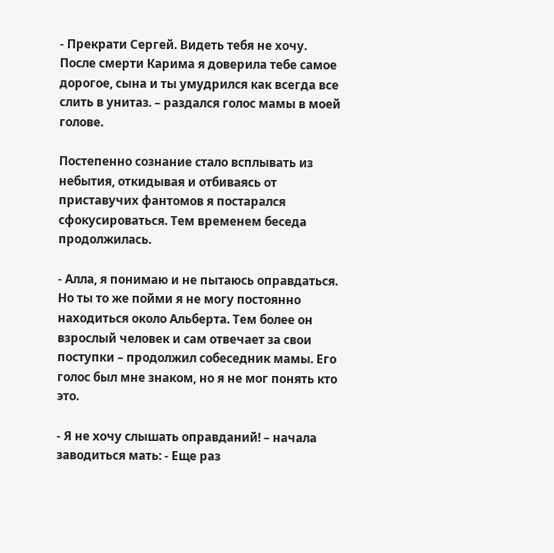- Прекрати Сергей. Видеть тебя не хочу. После смерти Карима я доверила тебе самое дорогое, сына и ты умудрился как всегда все слить в унитаз. – раздался голос мамы в моей голове.

Постепенно сознание стало всплывать из небытия, откидывая и отбиваясь от приставучих фантомов я постарался сфокусироваться. Тем временем беседа продолжилась.

- Алла, я понимаю и не пытаюсь оправдаться. Но ты то же пойми я не могу постоянно находиться около Альберта. Тем более он взрослый человек и сам отвечает за свои поступки – продолжил собеседник мамы. Его голос был мне знаком, но я не мог понять кто это.

- Я не хочу слышать оправданий! – начала заводиться мать: - Еще раз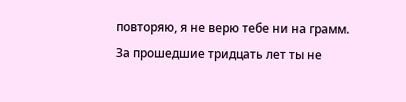повторяю, я не верю тебе ни на грамм. За прошедшие тридцать лет ты не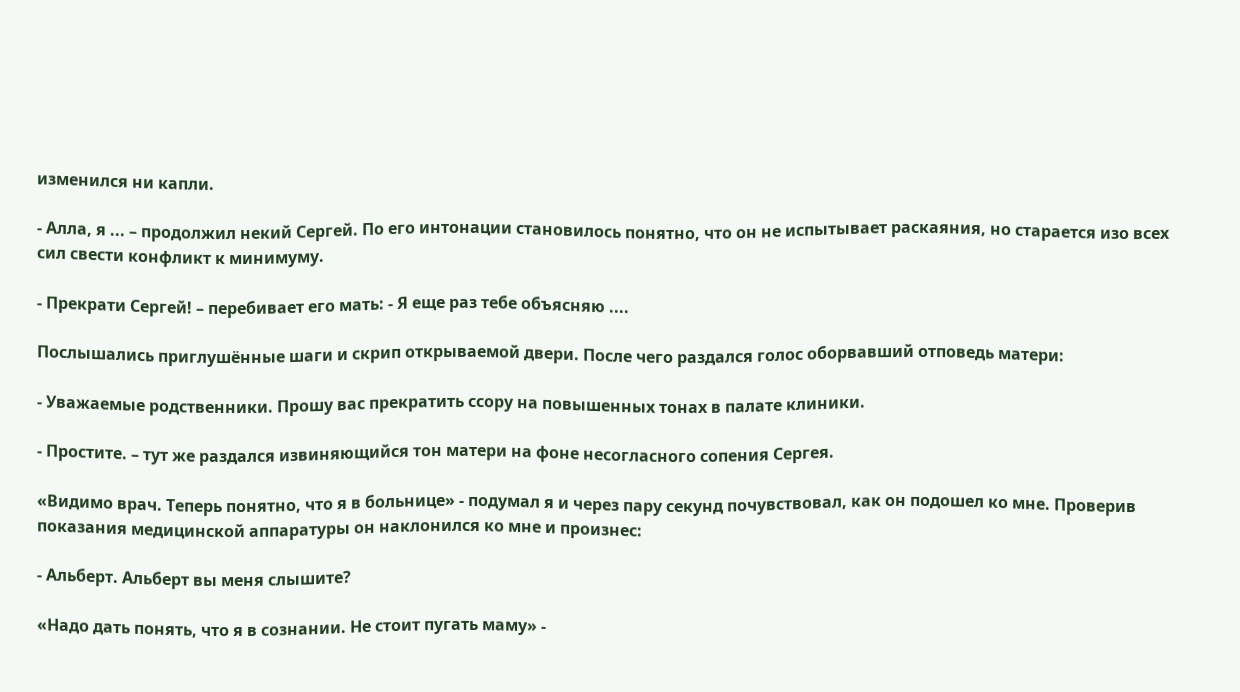изменился ни капли.

- Алла, я ... – продолжил некий Сергей. По его интонации становилось понятно, что он не испытывает раскаяния, но старается изо всех сил свести конфликт к минимуму.

- Прекрати Сергей! – перебивает его мать: - Я еще раз тебе объясняю ....

Послышались приглушённые шаги и скрип открываемой двери. После чего раздался голос оборвавший отповедь матери:

- Уважаемые родственники. Прошу вас прекратить ссору на повышенных тонах в палате клиники.

- Простите. – тут же раздался извиняющийся тон матери на фоне несогласного сопения Сергея.

«Видимо врач. Теперь понятно, что я в больнице» - подумал я и через пару секунд почувствовал, как он подошел ко мне. Проверив показания медицинской аппаратуры он наклонился ко мне и произнес:

- Альберт. Альберт вы меня слышите?

«Надо дать понять, что я в сознании. Не стоит пугать маму» -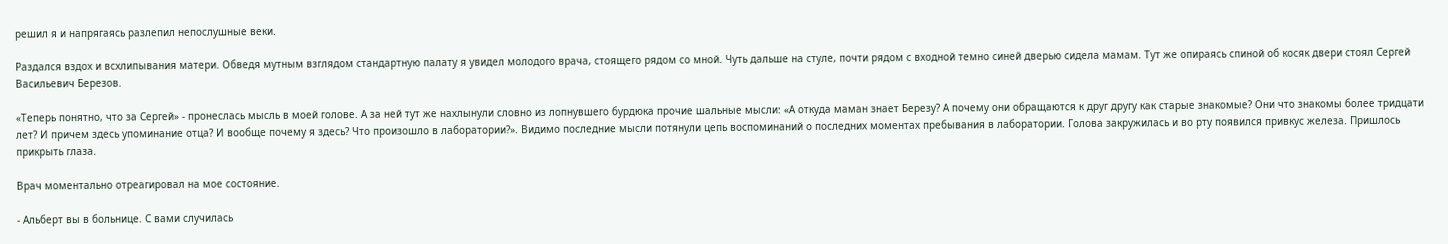решил я и напрягаясь разлепил непослушные веки.

Раздался вздох и всхлипывания матери. Обведя мутным взглядом стандартную палату я увидел молодого врача, стоящего рядом со мной. Чуть дальше на стуле, почти рядом с входной темно синей дверью сидела мамам. Тут же опираясь спиной об косяк двери стоял Сергей Васильевич Березов.

«Теперь понятно, что за Сергей» - пронеслась мысль в моей голове. А за ней тут же нахлынули словно из лопнувшего бурдюка прочие шальные мысли: «А откуда маман знает Березу? А почему они обращаются к друг другу как старые знакомые? Они что знакомы более тридцати лет? И причем здесь упоминание отца? И вообще почему я здесь? Что произошло в лаборатории?». Видимо последние мысли потянули цепь воспоминаний о последних моментах пребывания в лаборатории. Голова закружилась и во рту появился привкус железа. Пришлось прикрыть глаза.

Врач моментально отреагировал на мое состояние.

- Альберт вы в больнице. С вами случилась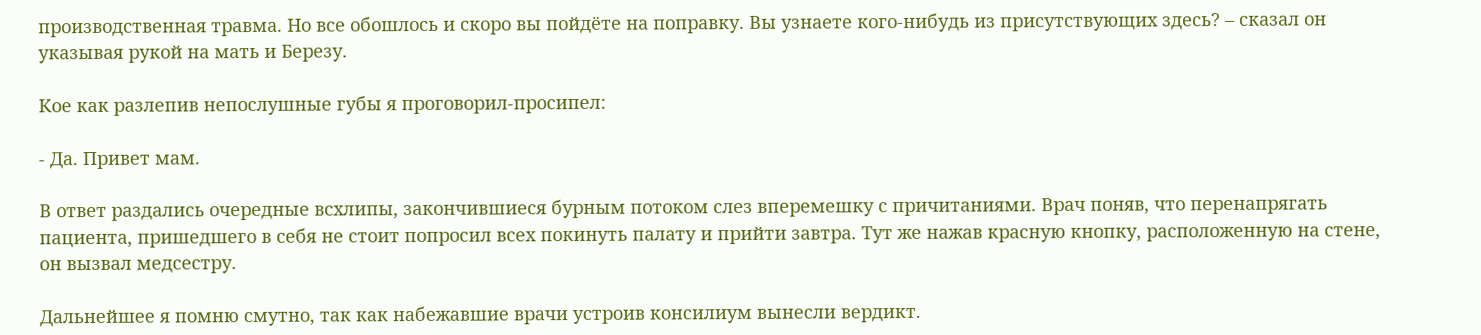производственная травма. Но все обошлось и скоро вы пойдёте на поправку. Вы узнаете кого-нибудь из присутствующих здесь? – сказал он указывая рукой на мать и Березу.

Кое как разлепив непослушные губы я проговорил-просипел:

- Да. Привет мам.

В ответ раздались очередные всхлипы, закончившиеся бурным потоком слез вперемешку с причитаниями. Врач поняв, что перенапрягать пациента, пришедшего в себя не стоит попросил всех покинуть палату и прийти завтра. Тут же нажав красную кнопку, расположенную на стене, он вызвал медсестру.

Дальнейшее я помню смутно, так как набежавшие врачи устроив консилиум вынесли вердикт.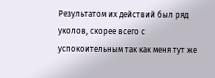Результатом их действий был ряд уколов, скорее всего с успокоительным так как меня тут же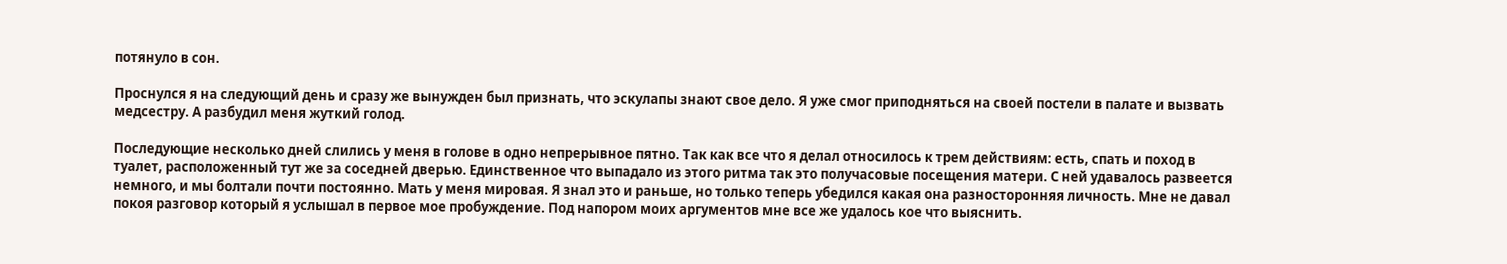потянуло в сон.

Проснулся я на следующий день и сразу же вынужден был признать, что эскулапы знают свое дело. Я уже смог приподняться на своей постели в палате и вызвать медсестру. А разбудил меня жуткий голод.

Последующие несколько дней слились у меня в голове в одно непрерывное пятно. Так как все что я делал относилось к трем действиям: есть, спать и поход в туалет, расположенный тут же за соседней дверью. Единственное что выпадало из этого ритма так это получасовые посещения матери. С ней удавалось развеется немного, и мы болтали почти постоянно. Мать у меня мировая. Я знал это и раньше, но только теперь убедился какая она разносторонняя личность. Мне не давал покоя разговор который я услышал в первое мое пробуждение. Под напором моих аргументов мне все же удалось кое что выяснить.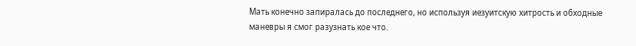Мать конечно запиралась до последнего, но используя иезуитскую хитрость и обходные маневры я смог разузнать кое что.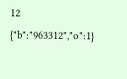12
{"b":"963312","o":1}